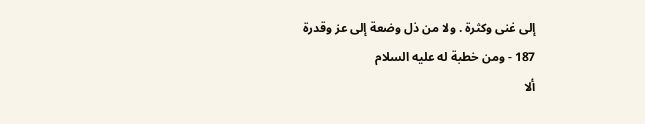إلى غنى وكثرة . ولا من ذل وضعة إلى عز وقدرة
187 - ومن خطبة له عليه السلام
ألا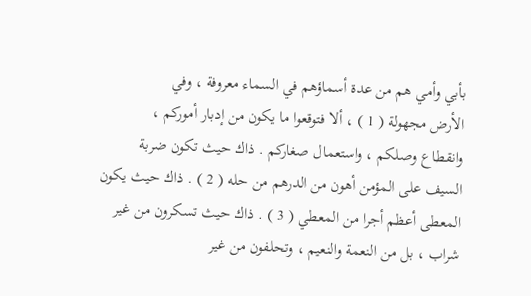بأبي وأمي هم من عدة أسماؤهم في السماء معروفة ، وفي
الأرض مجهولة ( 1 ) ، ألا فتوقعوا ما يكون من إدبار أموركم ،
وانقطاع وصلكم ، واستعمال صغاركم . ذاك حيث تكون ضربة
السيف على المؤمن أهون من الدرهم من حله ( 2 ) . ذاك حيث يكون
المعطى أعظم أجرا من المعطي ( 3 ) . ذاك حيث تسكرون من غير
شراب ، بل من النعمة والنعيم ، وتحلفون من غير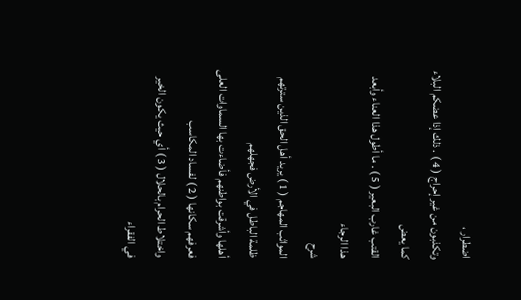اضطرار ،
وتكذبون من غير إحراج ( 4 ) . ذلك إذا عضكم البلاء كما يعض
القتب غارب البعير ( 5 ) . ما أطول هذا العناء وأبعد هذا الرجاء
شرح
المواثب المهاجم ( 1 ) يريد أهل الحق الذين سترتهم ظلمة الباطل في الأرض فجهلهم
أهلها وأشرقت بواطنهم فأضاءت بها السماوات العلى فعرفهم سكانها ( 2 ) لفساد المكاسب
واختلاط الحرام بالحلال ( 3 ) أي حيث يكون الخير في الفقراء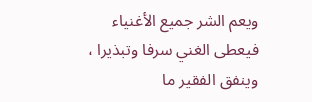ويعم الشر جميع الأغنياء
فيعطى الغني سرفا وتبذيرا ، وينفق الفقير ما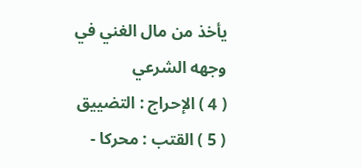يأخذ من مال الغني في وجهه الشرعي
( 4 ) الإحراج : التضييق ( 5 ) القتب : محركا -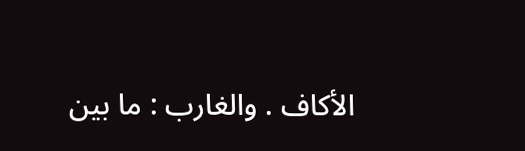الأكاف . والغارب : ما بين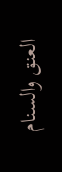العنق والسنام